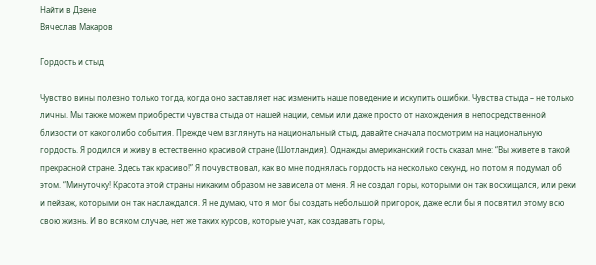Найти в Дзене
Вячеслав Макаров

Гордость и стыд

Чувство вины полезно только тогда, когда оно заставляет нас изменить наше поведение и искупить ошибки. Чувства стыда – не только личны. Мы также можем приобрести чувства стыда от нашей нации, семьи или даже просто от нахождения в непосредственной близости от какоголибо события. Прежде чем взглянуть на национальный стыд, давайте сначала посмотрим на национальную гордость. Я родился и живу в естественно красивой стране (Шотландия). Однажды американский гость сказал мне: “Вы живете в такой прекрасной стране. Здесь так красиво!” Я почувствовал, как во мне поднялась гордость на несколько секунд, но потом я подумал об этом. “Минуточку! Красота этой страны никаким образом не зависела от меня. Я не создал горы, которыми он так восхищался, или реки и пейзаж, которыми он так наслаждался. Я не думаю, что я мог бы создать небольшой пригорок, даже если бы я посвятил этому всю свою жизнь. И во всяком случае, нет же таких курсов, которые учат, как создавать горы,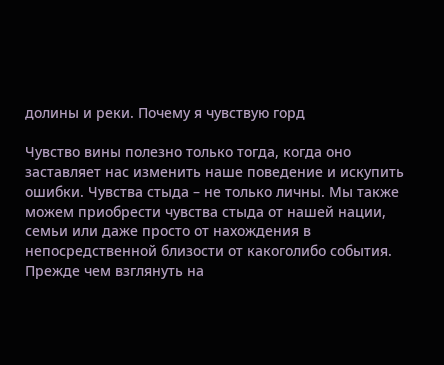долины и реки. Почему я чувствую горд

Чувство вины полезно только тогда, когда оно заставляет нас изменить наше поведение и искупить ошибки. Чувства стыда – не только личны. Мы также можем приобрести чувства стыда от нашей нации, семьи или даже просто от нахождения в непосредственной близости от какоголибо события. Прежде чем взглянуть на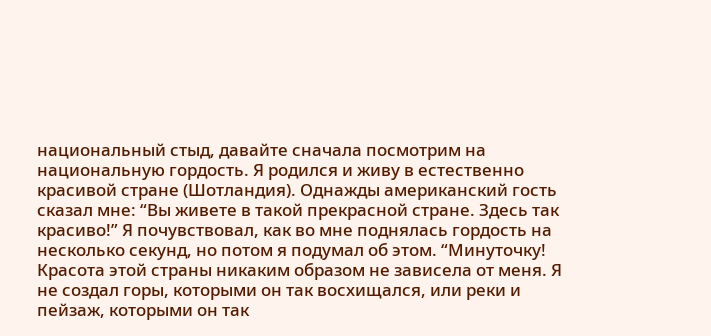национальный стыд, давайте сначала посмотрим на национальную гордость. Я родился и живу в естественно красивой стране (Шотландия). Однажды американский гость сказал мне: “Вы живете в такой прекрасной стране. Здесь так красиво!” Я почувствовал, как во мне поднялась гордость на несколько секунд, но потом я подумал об этом. “Минуточку! Красота этой страны никаким образом не зависела от меня. Я не создал горы, которыми он так восхищался, или реки и пейзаж, которыми он так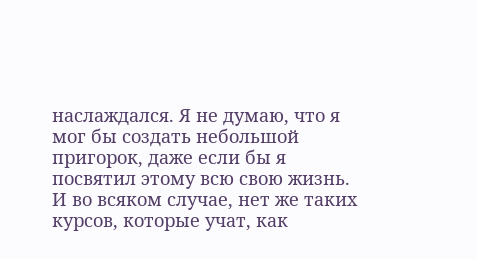наслаждался. Я не думаю, что я мог бы создать небольшой пригорок, даже если бы я посвятил этому всю свою жизнь. И во всяком случае, нет же таких курсов, которые учат, как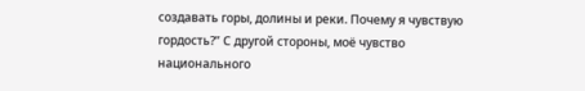создавать горы, долины и реки. Почему я чувствую гордость?” С другой стороны, моё чувство национального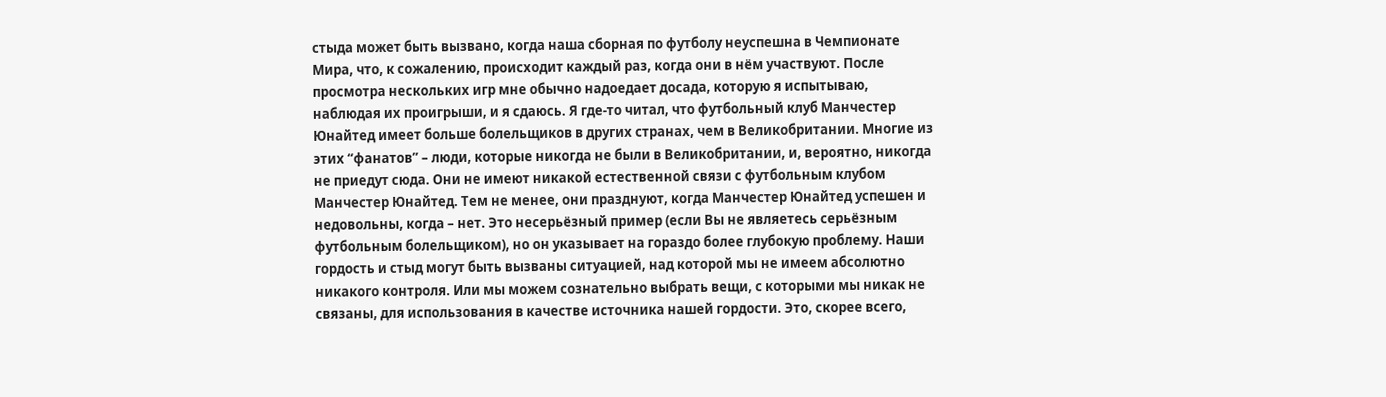стыда может быть вызвано, когда наша сборная по футболу неуспешна в Чемпионате Мира, что, к сожалению, происходит каждый раз, когда они в нём участвуют. После просмотра нескольких игр мне обычно надоедает досада, которую я испытываю, наблюдая их проигрыши, и я сдаюсь. Я где-то читал, что футбольный клуб Манчестер Юнайтед имеет больше болельщиков в других странах, чем в Великобритании. Многие из этих “фанатов” – люди, которые никогда не были в Великобритании, и, вероятно, никогда не приедут сюда. Они не имеют никакой естественной связи с футбольным клубом Манчестер Юнайтед. Тем не менее, они празднуют, когда Манчестер Юнайтед успешен и недовольны, когда – нет. Это несерьёзный пример (если Вы не являетесь серьёзным футбольным болельщиком), но он указывает на гораздо более глубокую проблему. Наши гордость и стыд могут быть вызваны ситуацией, над которой мы не имеем абсолютно никакого контроля. Или мы можем сознательно выбрать вещи, с которыми мы никак не связаны, для использования в качестве источника нашей гордости. Это, скорее всего,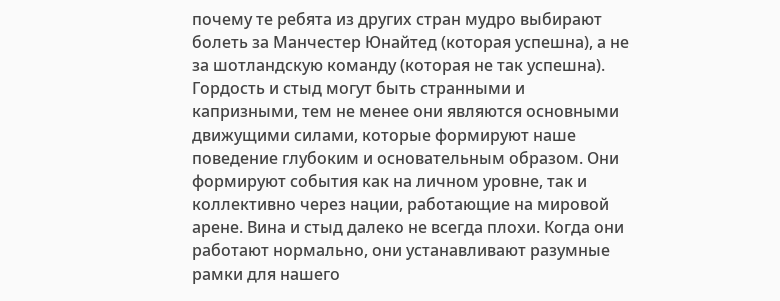почему те ребята из других стран мудро выбирают болеть за Манчестер Юнайтед (которая успешна), а не за шотландскую команду (которая не так успешна). Гордость и стыд могут быть странными и капризными, тем не менее они являются основными движущими силами, которые формируют наше поведение глубоким и основательным образом. Они формируют события как на личном уровне, так и коллективно через нации, работающие на мировой арене. Вина и стыд далеко не всегда плохи. Когда они работают нормально, они устанавливают разумные рамки для нашего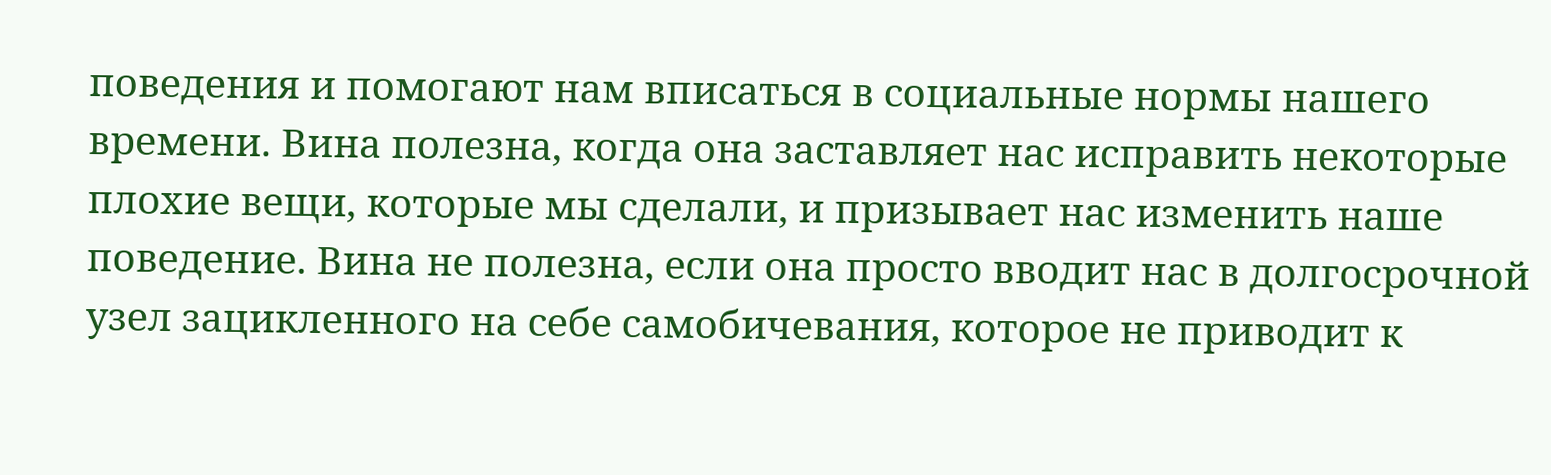поведения и помогают нам вписаться в социальные нормы нашего времени. Вина полезна, когда она заставляет нас исправить некоторые плохие вещи, которые мы сделали, и призывает нас изменить наше поведение. Вина не полезна, если она просто вводит нас в долгосрочной узел зацикленного на себе самобичевания, которое не приводит к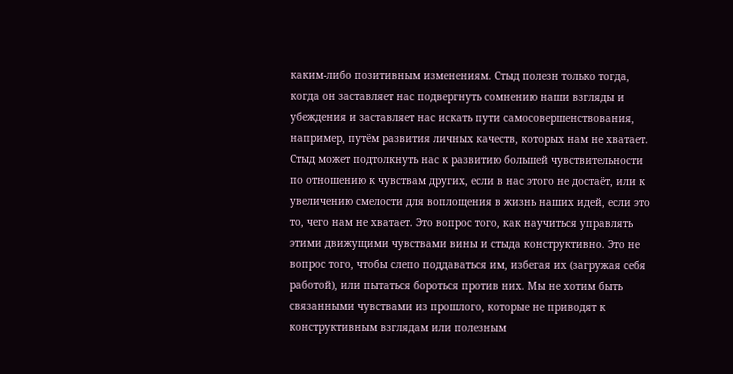каким-либо позитивным изменениям. Стыд полезн только тогда, когда он заставляет нас подвергнуть сомнению наши взгляды и убеждения и заставляет нас искать пути самосовершенствования, например, путём развития личных качеств, которых нам не хватает. Стыд может подтолкнуть нас к развитию большей чувствительности по отношению к чувствам других, если в нас этого не достаёт, или к увеличению смелости для воплощения в жизнь наших идей, если это то, чего нам не хватает. Это вопрос того, как научиться управлять этими движущими чувствами вины и стыда конструктивно. Это не вопрос того, чтобы слепо поддаваться им, избегая их (загружая себя работой), или пытаться бороться против них. Мы не хотим быть связанными чувствами из прошлого, которые не приводят к конструктивным взглядам или полезным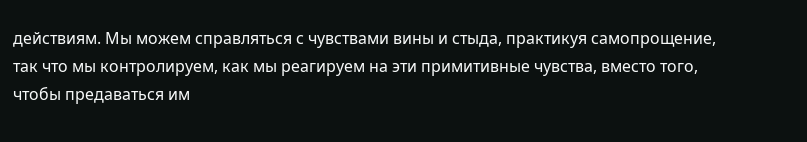действиям. Мы можем справляться с чувствами вины и стыда, практикуя самопрощение, так что мы контролируем, как мы реагируем на эти примитивные чувства, вместо того, чтобы предаваться им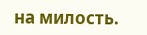на милость.